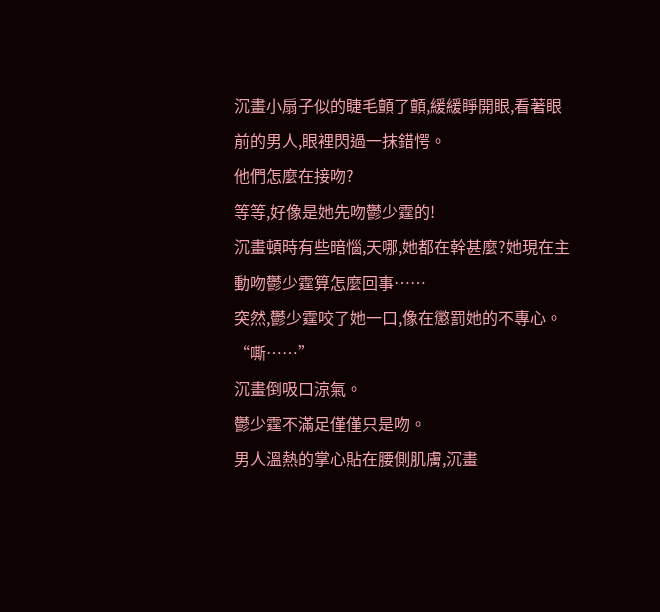沉畫小扇子似的睫毛顫了顫,緩緩睜開眼,看著眼前的男人,眼裡閃過一抹錯愕。
他們怎麼在接吻?
等等,好像是她先吻鬱少霆的!
沉畫頓時有些暗惱,天哪,她都在幹甚麼?她現在主動吻鬱少霆算怎麼回事……
突然,鬱少霆咬了她一口,像在懲罰她的不專心。
“嘶……”
沉畫倒吸口涼氣。
鬱少霆不滿足僅僅只是吻。
男人溫熱的掌心貼在腰側肌膚,沉畫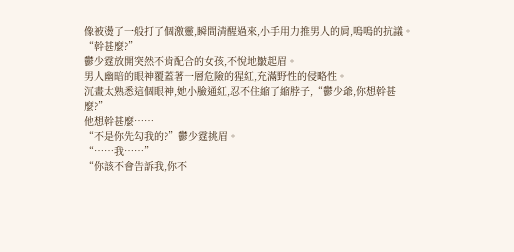像被燙了一般打了個激靈,瞬間清醒過來,小手用力推男人的肩,嗚嗚的抗議。
“幹甚麼?”
鬱少霆放開突然不肯配合的女孩,不悅地皺起眉。
男人幽暗的眼神覆蓋著一層危險的猩紅,充滿野性的侵略性。
沉畫太熟悉這個眼神,她小臉通紅,忍不住縮了縮脖子,“鬱少爺,你想幹甚麼?”
他想幹甚麼……
“不是你先勾我的?”鬱少霆挑眉。
“……我……”
“你該不會告訴我,你不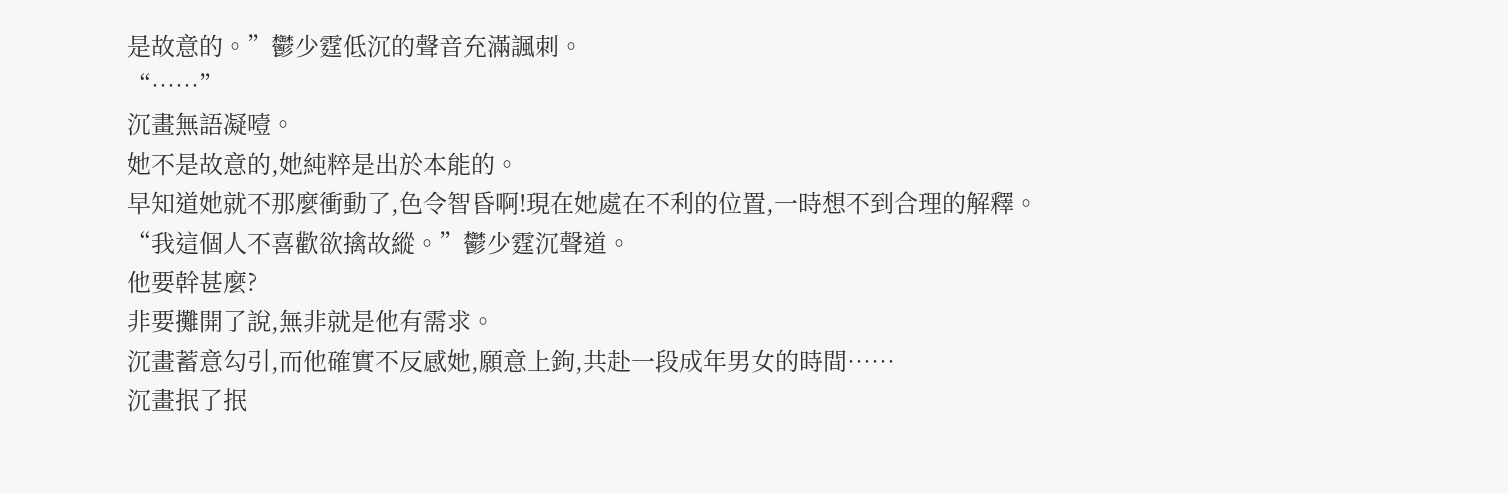是故意的。”鬱少霆低沉的聲音充滿諷刺。
“……”
沉畫無語凝噎。
她不是故意的,她純粹是出於本能的。
早知道她就不那麼衝動了,色令智昏啊!現在她處在不利的位置,一時想不到合理的解釋。
“我這個人不喜歡欲擒故縱。”鬱少霆沉聲道。
他要幹甚麼?
非要攤開了說,無非就是他有需求。
沉畫蓄意勾引,而他確實不反感她,願意上鉤,共赴一段成年男女的時間……
沉畫抿了抿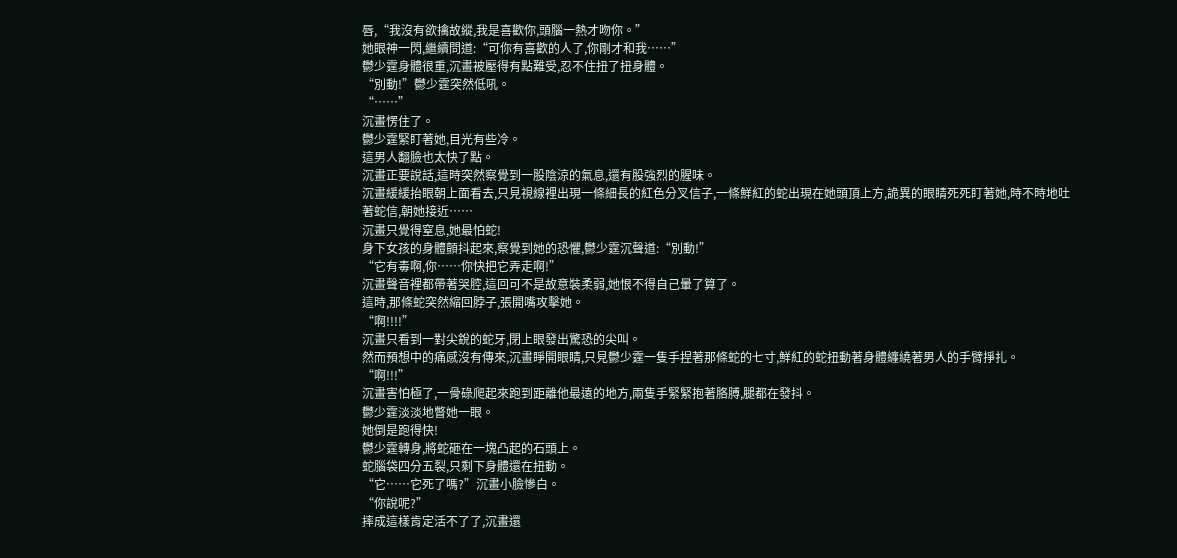唇,“我沒有欲擒故縱,我是喜歡你,頭腦一熱才吻你。”
她眼神一閃,繼續問道:“可你有喜歡的人了,你剛才和我……”
鬱少霆身體很重,沉畫被壓得有點難受,忍不住扭了扭身體。
“別動!”鬱少霆突然低吼。
“……”
沉畫愣住了。
鬱少霆緊盯著她,目光有些冷。
這男人翻臉也太快了點。
沉畫正要說話,這時突然察覺到一股陰涼的氣息,還有股強烈的腥味。
沉畫緩緩抬眼朝上面看去,只見視線裡出現一條細長的紅色分叉信子,一條鮮紅的蛇出現在她頭頂上方,詭異的眼睛死死盯著她,時不時地吐著蛇信,朝她接近……
沉畫只覺得窒息,她最怕蛇!
身下女孩的身體顫抖起來,察覺到她的恐懼,鬱少霆沉聲道:“別動!”
“它有毒啊,你……你快把它弄走啊!”
沉畫聲音裡都帶著哭腔,這回可不是故意裝柔弱,她恨不得自己暈了算了。
這時,那條蛇突然縮回脖子,張開嘴攻擊她。
“啊!!!!”
沉畫只看到一對尖銳的蛇牙,閉上眼發出驚恐的尖叫。
然而預想中的痛感沒有傳來,沉畫睜開眼睛,只見鬱少霆一隻手捏著那條蛇的七寸,鮮紅的蛇扭動著身體纏繞著男人的手臂掙扎。
“啊!!!”
沉畫害怕極了,一骨碌爬起來跑到距離他最遠的地方,兩隻手緊緊抱著胳膊,腿都在發抖。
鬱少霆淡淡地瞥她一眼。
她倒是跑得快!
鬱少霆轉身,將蛇砸在一塊凸起的石頭上。
蛇腦袋四分五裂,只剩下身體還在扭動。
“它……它死了嗎?”沉畫小臉慘白。
“你說呢?”
摔成這樣肯定活不了了,沉畫還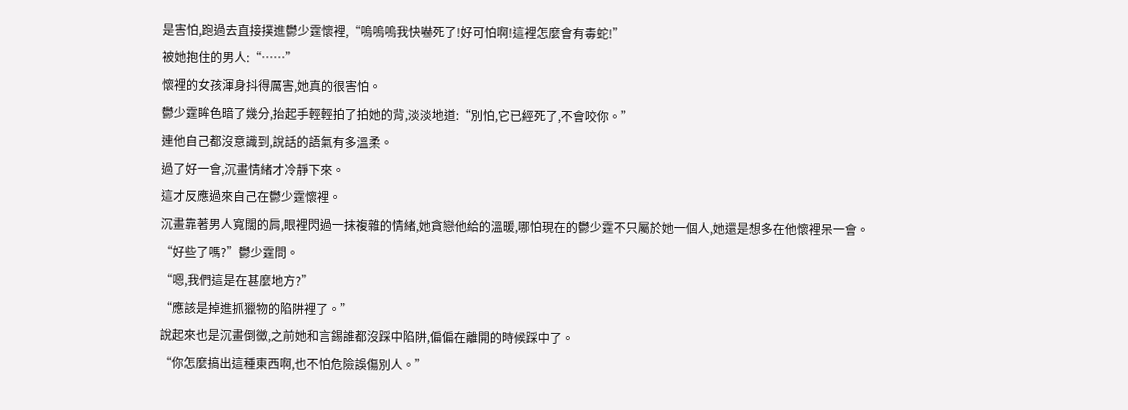是害怕,跑過去直接撲進鬱少霆懷裡,“嗚嗚嗚我快嚇死了!好可怕啊!這裡怎麼會有毒蛇!”
被她抱住的男人:“……”
懷裡的女孩渾身抖得厲害,她真的很害怕。
鬱少霆眸色暗了幾分,抬起手輕輕拍了拍她的背,淡淡地道:“別怕,它已經死了,不會咬你。”
連他自己都沒意識到,說話的語氣有多溫柔。
過了好一會,沉畫情緒才冷靜下來。
這才反應過來自己在鬱少霆懷裡。
沉畫靠著男人寬闊的肩,眼裡閃過一抹複雜的情緒,她貪戀他給的溫暖,哪怕現在的鬱少霆不只屬於她一個人,她還是想多在他懷裡呆一會。
“好些了嗎?”鬱少霆問。
“嗯,我們這是在甚麼地方?”
“應該是掉進抓獵物的陷阱裡了。”
說起來也是沉畫倒黴,之前她和言錫誰都沒踩中陷阱,偏偏在離開的時候踩中了。
“你怎麼搞出這種東西啊,也不怕危險誤傷別人。”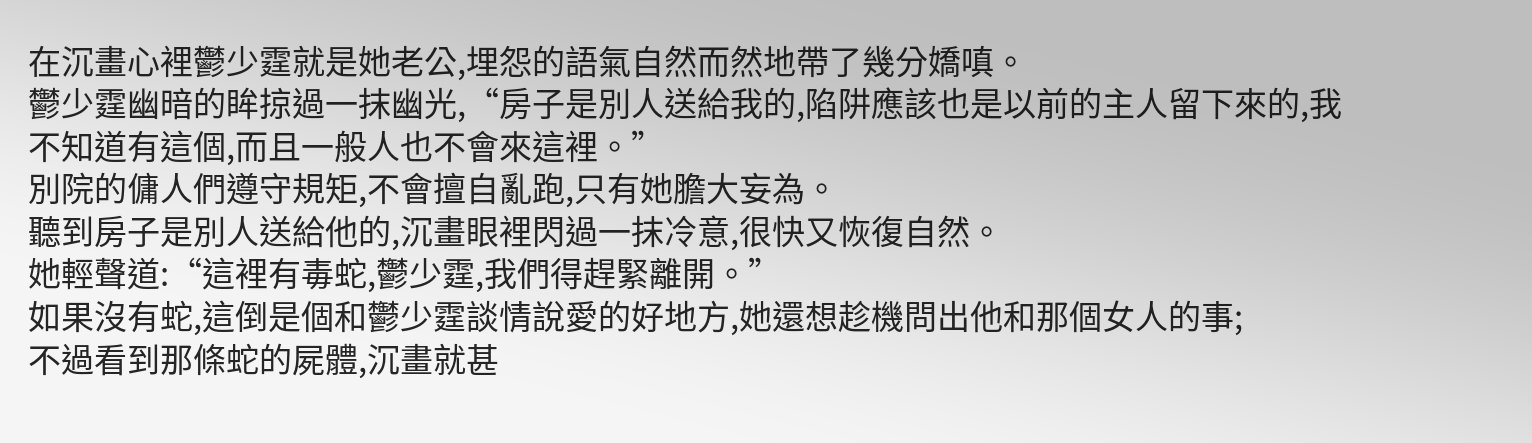在沉畫心裡鬱少霆就是她老公,埋怨的語氣自然而然地帶了幾分嬌嗔。
鬱少霆幽暗的眸掠過一抹幽光,“房子是別人送給我的,陷阱應該也是以前的主人留下來的,我不知道有這個,而且一般人也不會來這裡。”
別院的傭人們遵守規矩,不會擅自亂跑,只有她膽大妄為。
聽到房子是別人送給他的,沉畫眼裡閃過一抹冷意,很快又恢復自然。
她輕聲道:“這裡有毒蛇,鬱少霆,我們得趕緊離開。”
如果沒有蛇,這倒是個和鬱少霆談情說愛的好地方,她還想趁機問出他和那個女人的事;
不過看到那條蛇的屍體,沉畫就甚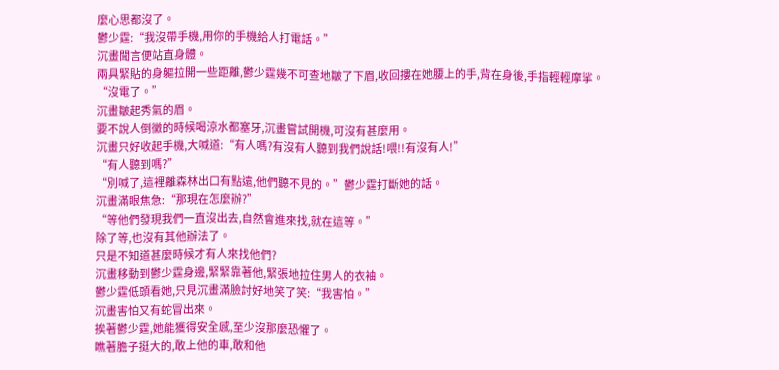麼心思都沒了。
鬱少霆:“我沒帶手機,用你的手機給人打電話。”
沉畫聞言便站直身體。
兩具緊貼的身軀拉開一些距離,鬱少霆幾不可查地皺了下眉,收回摟在她腰上的手,背在身後,手指輕輕摩挲。
“沒電了。”
沉畫皺起秀氣的眉。
要不說人倒黴的時候喝涼水都塞牙,沉畫嘗試開機,可沒有甚麼用。
沉畫只好收起手機,大喊道:“有人嗎?有沒有人聽到我們說話!喂!!有沒有人!”
“有人聽到嗎?”
“別喊了,這裡離森林出口有點遠,他們聽不見的。”鬱少霆打斷她的話。
沉畫滿眼焦急:“那現在怎麼辦?”
“等他們發現我們一直沒出去,自然會進來找,就在這等。”
除了等,也沒有其他辦法了。
只是不知道甚麼時候才有人來找他們?
沉畫移動到鬱少霆身邊,緊緊靠著他,緊張地拉住男人的衣袖。
鬱少霆低頭看她,只見沉畫滿臉討好地笑了笑:“我害怕。”
沉畫害怕又有蛇冒出來。
挨著鬱少霆,她能獲得安全感,至少沒那麼恐懼了。
瞧著膽子挺大的,敢上他的車,敢和他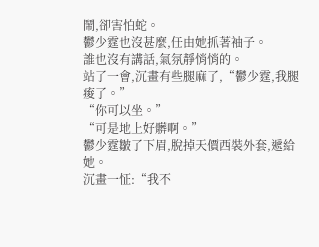鬧,卻害怕蛇。
鬱少霆也沒甚麼,任由她抓著袖子。
誰也沒有講話,氣氛靜悄悄的。
站了一會,沉畫有些腿麻了,“鬱少霆,我腿痠了。”
“你可以坐。”
“可是地上好髒啊。”
鬱少霆皺了下眉,脫掉天價西裝外套,遞給她。
沉畫一怔:“我不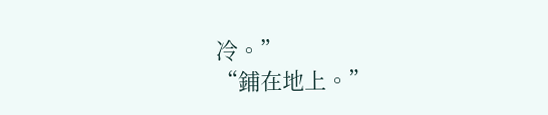冷。”
“鋪在地上。”